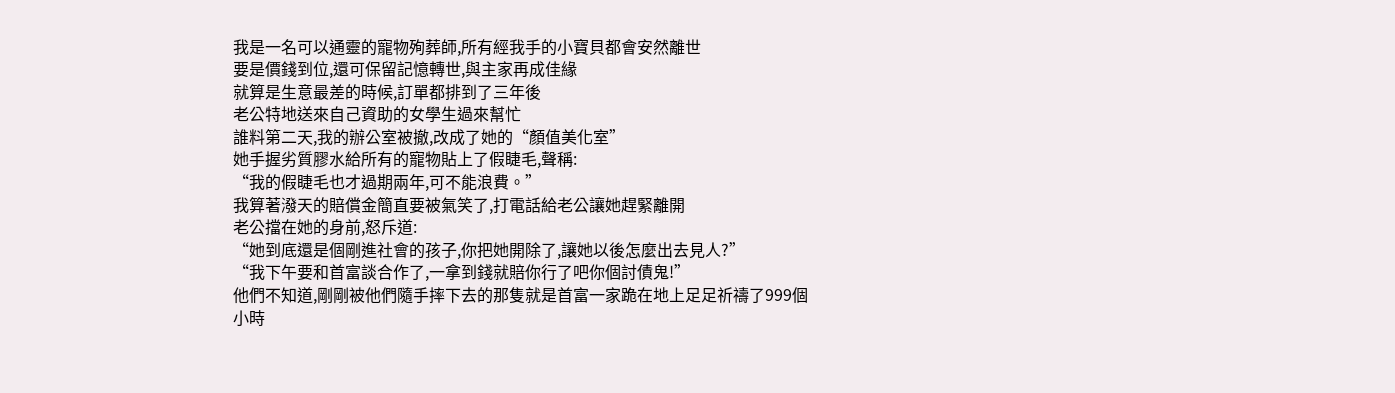我是一名可以通靈的寵物殉葬師,所有經我手的小寶貝都會安然離世
要是價錢到位,還可保留記憶轉世,與主家再成佳緣
就算是生意最差的時候,訂單都排到了三年後
老公特地送來自己資助的女學生過來幫忙
誰料第二天,我的辦公室被撤,改成了她的“顏值美化室”
她手握劣質膠水給所有的寵物貼上了假睫毛,聲稱:
“我的假睫毛也才過期兩年,可不能浪費。”
我算著潑天的賠償金簡直要被氣笑了,打電話給老公讓她趕緊離開
老公擋在她的身前,怒斥道:
“她到底還是個剛進社會的孩子,你把她開除了,讓她以後怎麼出去見人?”
“我下午要和首富談合作了,一拿到錢就賠你行了吧你個討債鬼!”
他們不知道,剛剛被他們隨手摔下去的那隻就是首富一家跪在地上足足祈禱了999個小時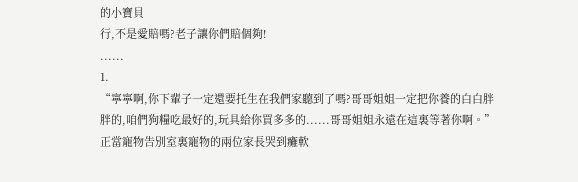的小寶貝
行,不是愛賠嗎?老子讓你們賠個夠!
......
1.
“寧寧啊,你下輩子一定還要托生在我們家聽到了嗎?哥哥姐姐一定把你養的白白胖胖的,咱們狗糧吃最好的,玩具給你買多多的......哥哥姐姐永遠在這裏等著你啊。”
正當寵物告別室裏寵物的兩位家長哭到癱軟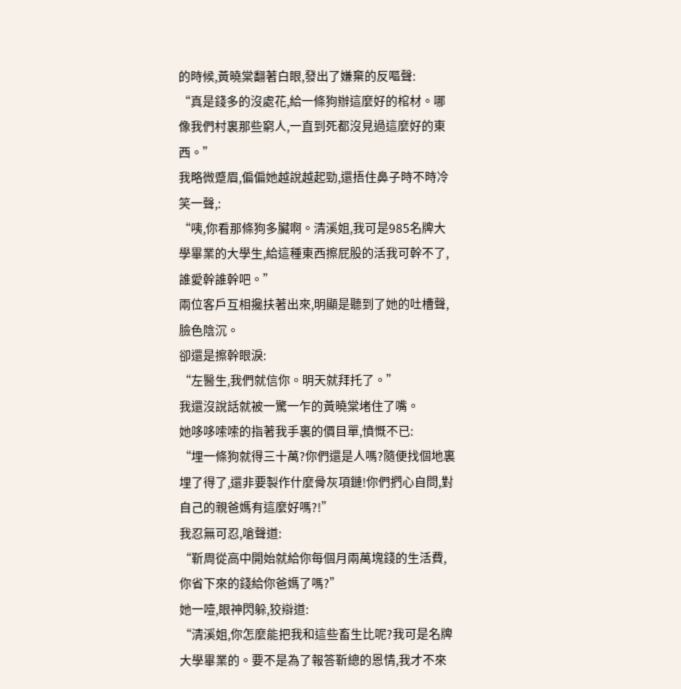的時候,黃曉棠翻著白眼,發出了嫌棄的反嘔聲:
“真是錢多的沒處花,給一條狗辦這麼好的棺材。哪像我們村裏那些窮人,一直到死都沒見過這麼好的東西。”
我略微蹙眉,偏偏她越說越起勁,還捂住鼻子時不時冷笑一聲,:
“咦,你看那條狗多臟啊。清溪姐,我可是985名牌大學畢業的大學生,給這種東西擦屁股的活我可幹不了,誰愛幹誰幹吧。”
兩位客戶互相攙扶著出來,明顯是聽到了她的吐槽聲,臉色陰沉。
卻還是擦幹眼淚:
“左醫生,我們就信你。明天就拜托了。”
我還沒說話就被一驚一乍的黃曉棠堵住了嘴。
她哆哆嗦嗦的指著我手裏的價目單,憤慨不已:
“埋一條狗就得三十萬?你們還是人嗎?隨便找個地裏埋了得了,還非要製作什麼骨灰項鏈!你們捫心自問,對自己的親爸媽有這麼好嗎?!”
我忍無可忍,嗆聲道:
“靳周從高中開始就給你每個月兩萬塊錢的生活費,你省下來的錢給你爸媽了嗎?”
她一噎,眼神閃躲,狡辯道:
“清溪姐,你怎麼能把我和這些畜生比呢?我可是名牌大學畢業的。要不是為了報答靳總的恩情,我才不來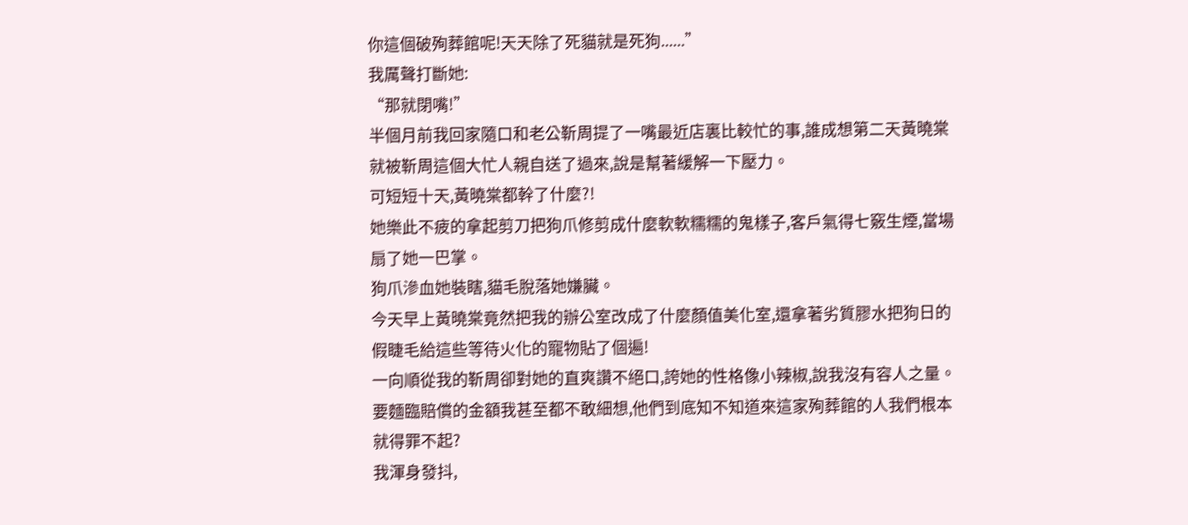你這個破殉葬館呢!天天除了死貓就是死狗......”
我厲聲打斷她:
“那就閉嘴!”
半個月前我回家隨口和老公靳周提了一嘴最近店裏比較忙的事,誰成想第二天黃曉棠就被靳周這個大忙人親自送了過來,說是幫著緩解一下壓力。
可短短十天,黃曉棠都幹了什麼?!
她樂此不疲的拿起剪刀把狗爪修剪成什麼軟軟糯糯的鬼樣子,客戶氣得七竅生煙,當場扇了她一巴掌。
狗爪滲血她裝瞎,貓毛脫落她嫌臟。
今天早上黃曉棠竟然把我的辦公室改成了什麼顏值美化室,還拿著劣質膠水把狗日的假睫毛給這些等待火化的寵物貼了個遍!
一向順從我的靳周卻對她的直爽讚不絕口,誇她的性格像小辣椒,說我沒有容人之量。
要麵臨賠償的金額我甚至都不敢細想,他們到底知不知道來這家殉葬館的人我們根本就得罪不起?
我渾身發抖,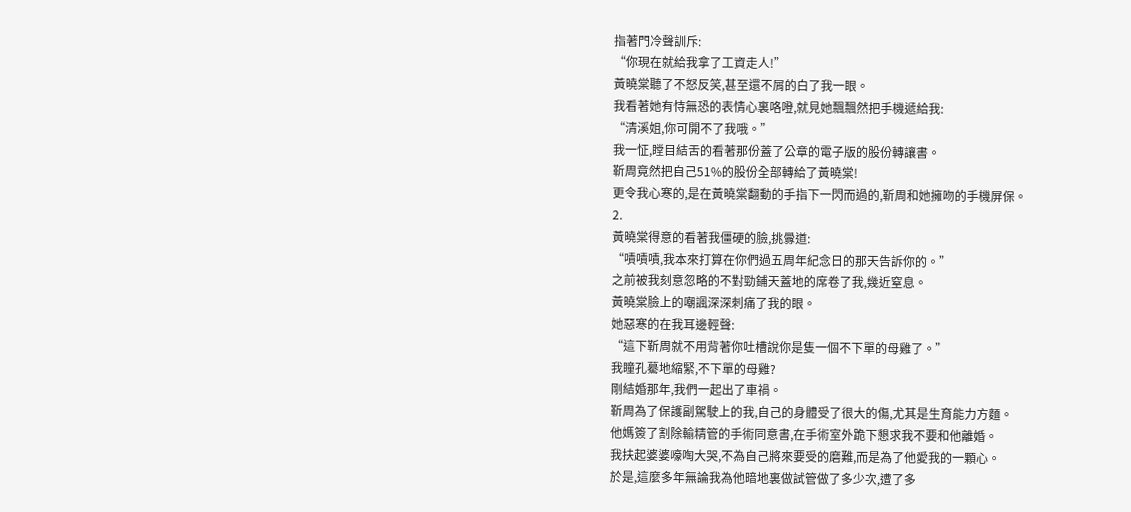指著門冷聲訓斥:
“你現在就給我拿了工資走人!”
黃曉棠聽了不怒反笑,甚至還不屑的白了我一眼。
我看著她有恃無恐的表情心裏咯噔,就見她飄飄然把手機遞給我:
“清溪姐,你可開不了我哦。”
我一怔,瞠目結舌的看著那份蓋了公章的電子版的股份轉讓書。
靳周竟然把自己51%的股份全部轉給了黃曉棠!
更令我心寒的,是在黃曉棠翻動的手指下一閃而過的,靳周和她擁吻的手機屏保。
2.
黃曉棠得意的看著我僵硬的臉,挑釁道:
“嘖嘖嘖,我本來打算在你們過五周年紀念日的那天告訴你的。”
之前被我刻意忽略的不對勁鋪天蓋地的席卷了我,幾近窒息。
黃曉棠臉上的嘲諷深深刺痛了我的眼。
她惡寒的在我耳邊輕聲:
“這下靳周就不用背著你吐槽說你是隻一個不下單的母雞了。”
我瞳孔驀地縮緊,不下單的母雞?
剛結婚那年,我們一起出了車禍。
靳周為了保護副駕駛上的我,自己的身體受了很大的傷,尤其是生育能力方麵。
他媽簽了割除輸精管的手術同意書,在手術室外跪下懇求我不要和他離婚。
我扶起婆婆嚎啕大哭,不為自己將來要受的磨難,而是為了他愛我的一顆心。
於是,這麼多年無論我為他暗地裏做試管做了多少次,遭了多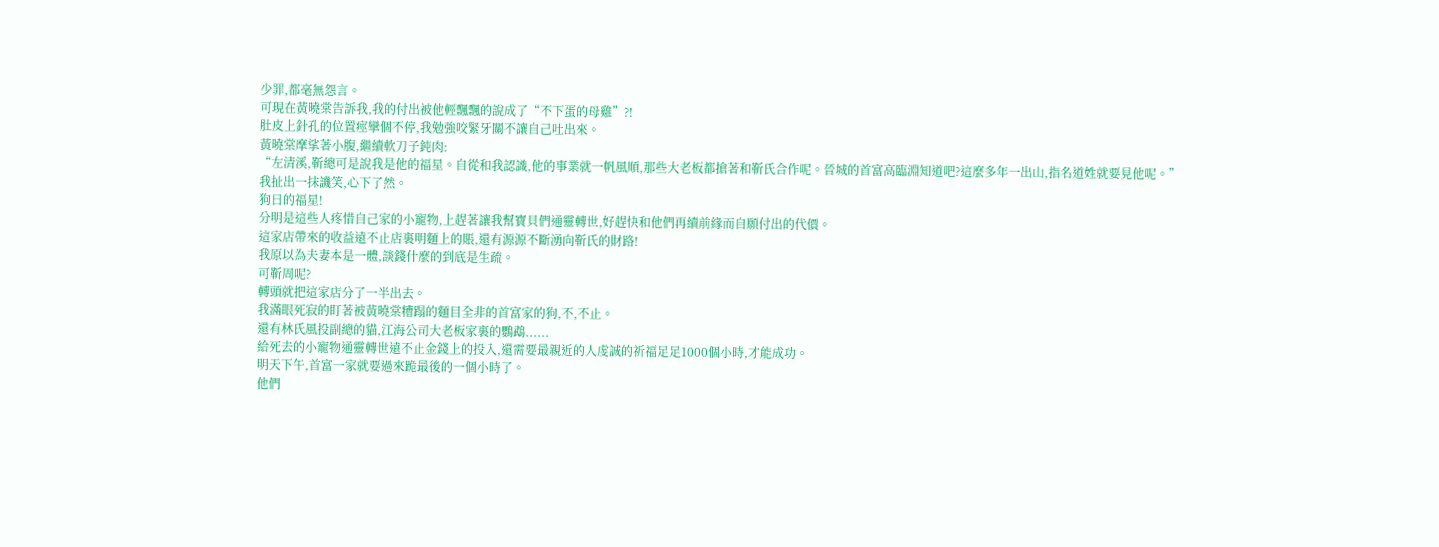少罪,都毫無怨言。
可現在黃曉棠告訴我,我的付出被他輕飄飄的說成了“不下蛋的母雞”?!
肚皮上針孔的位置痙攣個不停,我勉強咬緊牙關不讓自己吐出來。
黃曉棠摩挲著小腹,繼續軟刀子鈍肉:
“左清溪,靳總可是說我是他的福星。自從和我認識,他的事業就一帆風順,那些大老板都搶著和靳氏合作呢。晉城的首富高臨淵知道吧?這麼多年一出山,指名道姓就要見他呢。”
我扯出一抹譏笑,心下了然。
狗日的福星!
分明是這些人疼惜自己家的小寵物,上趕著讓我幫寶貝們通靈轉世,好趕快和他們再續前緣而自願付出的代價。
這家店帶來的收益遠不止店裏明麵上的賬,還有源源不斷湧向靳氏的財路!
我原以為夫妻本是一體,談錢什麼的到底是生疏。
可靳周呢?
轉頭就把這家店分了一半出去。
我滿眼死寂的盯著被黃曉棠糟蹋的麵目全非的首富家的狗,不,不止。
還有林氏風投副總的貓,江海公司大老板家裏的鸚鵡......
給死去的小寵物通靈轉世遠不止金錢上的投入,還需要最親近的人虔誠的祈福足足1000個小時,才能成功。
明天下午,首富一家就要過來跪最後的一個小時了。
他們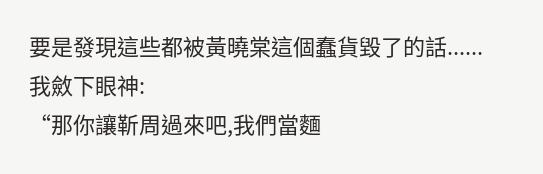要是發現這些都被黃曉棠這個蠢貨毀了的話......
我斂下眼神:
“那你讓靳周過來吧,我們當麵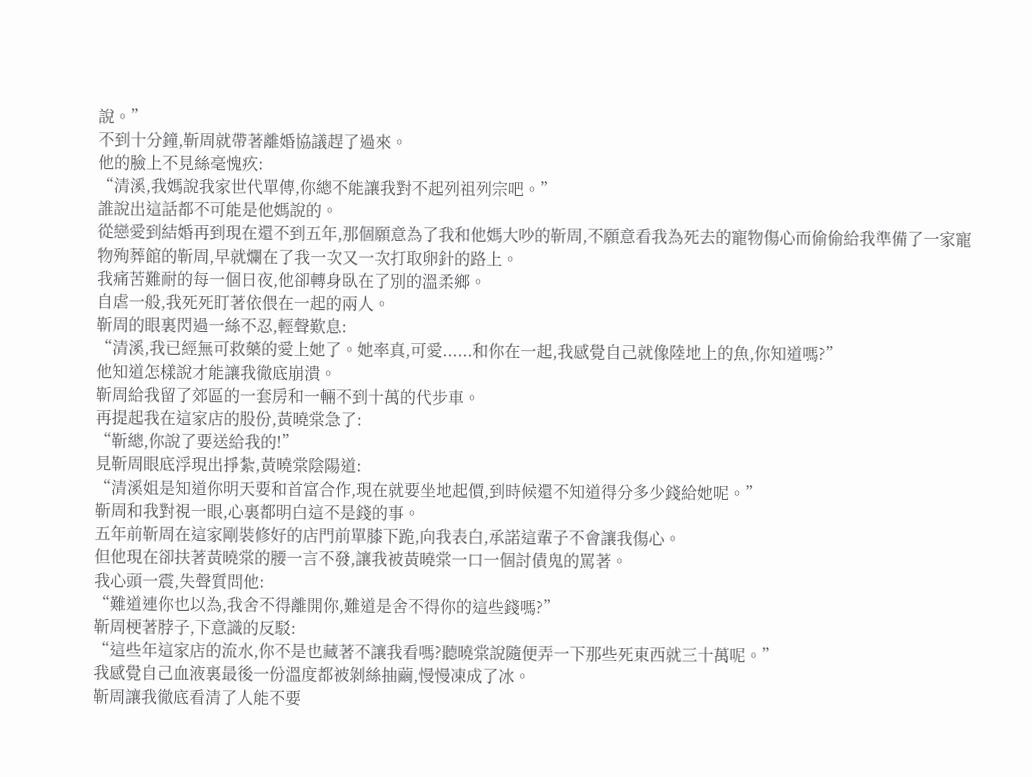說。”
不到十分鐘,靳周就帶著離婚協議趕了過來。
他的臉上不見絲毫愧疚:
“清溪,我媽說我家世代單傳,你總不能讓我對不起列祖列宗吧。”
誰說出這話都不可能是他媽說的。
從戀愛到結婚再到現在還不到五年,那個願意為了我和他媽大吵的靳周,不願意看我為死去的寵物傷心而偷偷給我準備了一家寵物殉葬館的靳周,早就爛在了我一次又一次打取卵針的路上。
我痛苦難耐的每一個日夜,他卻轉身臥在了別的溫柔鄉。
自虐一般,我死死盯著依偎在一起的兩人。
靳周的眼裏閃過一絲不忍,輕聲歎息:
“清溪,我已經無可救藥的愛上她了。她率真,可愛......和你在一起,我感覺自己就像陸地上的魚,你知道嗎?”
他知道怎樣說才能讓我徹底崩潰。
靳周給我留了郊區的一套房和一輛不到十萬的代步車。
再提起我在這家店的股份,黃曉棠急了:
“靳總,你說了要送給我的!”
見靳周眼底浮現出掙紮,黃曉棠陰陽道:
“清溪姐是知道你明天要和首富合作,現在就要坐地起價,到時候還不知道得分多少錢給她呢。”
靳周和我對視一眼,心裏都明白這不是錢的事。
五年前靳周在這家剛裝修好的店門前單膝下跪,向我表白,承諾這輩子不會讓我傷心。
但他現在卻扶著黃曉棠的腰一言不發,讓我被黃曉棠一口一個討債鬼的罵著。
我心頭一震,失聲質問他:
“難道連你也以為,我舍不得離開你,難道是舍不得你的這些錢嗎?”
靳周梗著脖子,下意識的反駁:
“這些年這家店的流水,你不是也藏著不讓我看嗎?聽曉棠說隨便弄一下那些死東西就三十萬呢。”
我感覺自己血液裏最後一份溫度都被剝絲抽繭,慢慢凍成了冰。
靳周讓我徹底看清了人能不要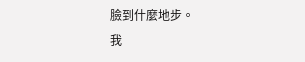臉到什麼地步。
我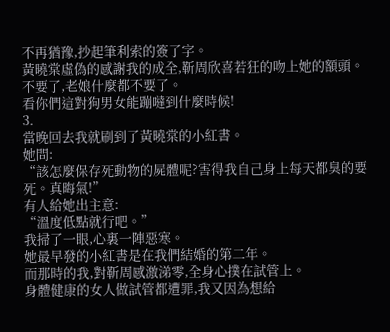不再猶豫,抄起筆利索的簽了字。
黃曉棠虛偽的感謝我的成全,靳周欣喜若狂的吻上她的額頭。
不要了,老娘什麼都不要了。
看你們這對狗男女能蹦噠到什麼時候!
3.
當晚回去我就刷到了黃曉棠的小紅書。
她問:
“該怎麼保存死動物的屍體呢?害得我自己身上每天都臭的要死。真晦氣!”
有人給她出主意:
“溫度低點就行吧。”
我掃了一眼,心裏一陣惡寒。
她最早發的小紅書是在我們結婚的第二年。
而那時的我,對靳周感激涕零,全身心撲在試管上。
身體健康的女人做試管都遭罪,我又因為想給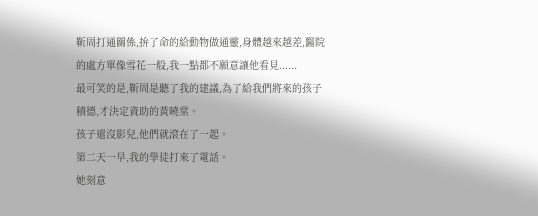靳周打通關係,拚了命的給動物做通靈,身體越來越差,醫院的處方單像雪花一般,我一點都不願意讓他看見......
最可笑的是,靳周是聽了我的建議,為了給我們將來的孩子積德,才決定資助的黃曉棠。
孩子還沒影兒,他們就滾在了一起。
第二天一早,我的學徒打來了電話。
她刻意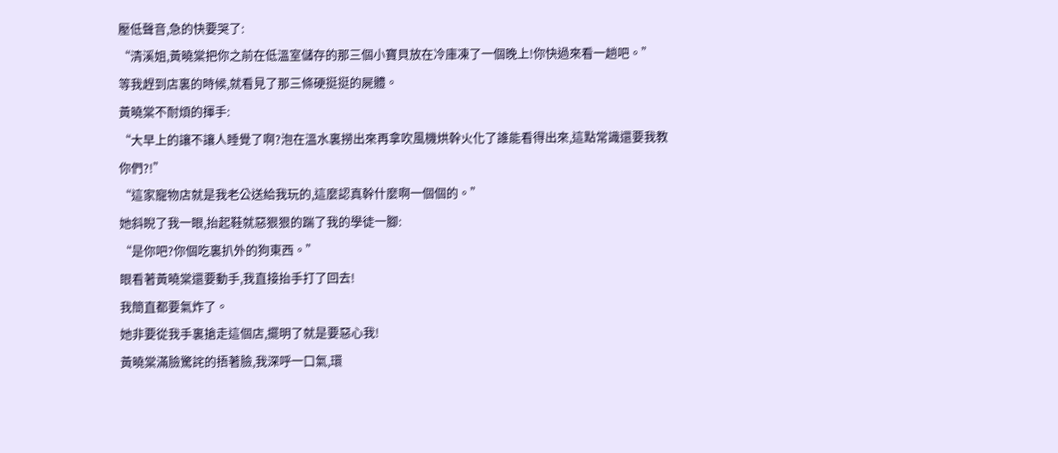壓低聲音,急的快要哭了:
“清溪姐,黃曉棠把你之前在低溫室儲存的那三個小寶貝放在冷庫凍了一個晚上!你快過來看一趟吧。”
等我趕到店裏的時候,就看見了那三條硬挺挺的屍體。
黃曉棠不耐煩的揮手:
“大早上的讓不讓人睡覺了啊?泡在溫水裏撈出來再拿吹風機烘幹火化了誰能看得出來,這點常識還要我教你們?!”
“這家寵物店就是我老公送給我玩的,這麼認真幹什麼啊一個個的。”
她斜睨了我一眼,抬起鞋就惡狠狠的踹了我的學徒一腳:
“是你吧?你個吃裏扒外的狗東西。”
眼看著黃曉棠還要動手,我直接抬手打了回去!
我簡直都要氣炸了。
她非要從我手裏搶走這個店,擺明了就是要惡心我!
黃曉棠滿臉驚詫的捂著臉,我深呼一口氣,環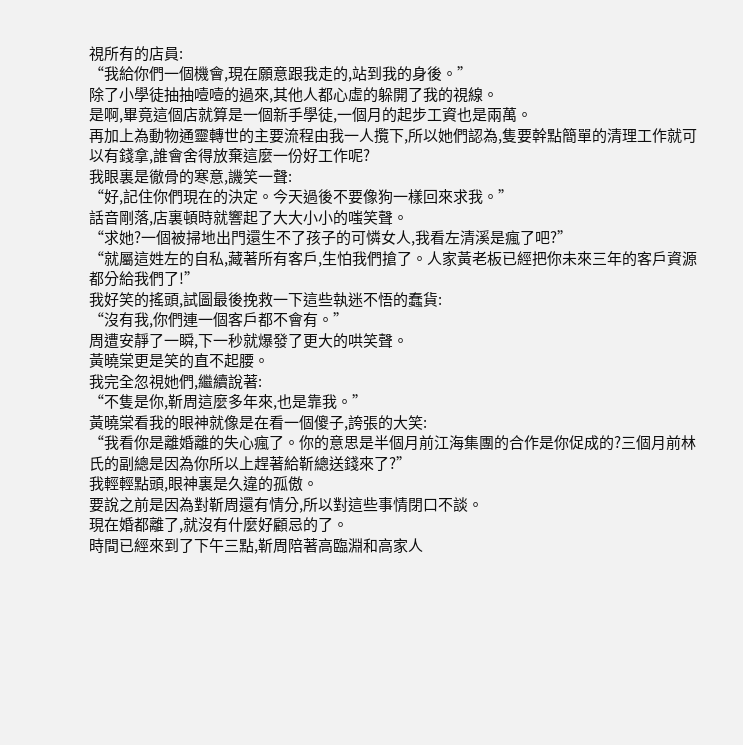視所有的店員:
“我給你們一個機會,現在願意跟我走的,站到我的身後。”
除了小學徒抽抽噎噎的過來,其他人都心虛的躲開了我的視線。
是啊,畢竟這個店就算是一個新手學徒,一個月的起步工資也是兩萬。
再加上為動物通靈轉世的主要流程由我一人攬下,所以她們認為,隻要幹點簡單的清理工作就可以有錢拿,誰會舍得放棄這麼一份好工作呢?
我眼裏是徹骨的寒意,譏笑一聲:
“好,記住你們現在的決定。今天過後不要像狗一樣回來求我。”
話音剛落,店裏頓時就響起了大大小小的嗤笑聲。
“求她?一個被掃地出門還生不了孩子的可憐女人,我看左清溪是瘋了吧?”
“就屬這姓左的自私,藏著所有客戶,生怕我們搶了。人家黃老板已經把你未來三年的客戶資源都分給我們了!”
我好笑的搖頭,試圖最後挽救一下這些執迷不悟的蠢貨:
“沒有我,你們連一個客戶都不會有。”
周遭安靜了一瞬,下一秒就爆發了更大的哄笑聲。
黃曉棠更是笑的直不起腰。
我完全忽視她們,繼續說著:
“不隻是你,靳周這麼多年來,也是靠我。”
黃曉棠看我的眼神就像是在看一個傻子,誇張的大笑:
“我看你是離婚離的失心瘋了。你的意思是半個月前江海集團的合作是你促成的?三個月前林氏的副總是因為你所以上趕著給靳總送錢來了?”
我輕輕點頭,眼神裏是久違的孤傲。
要說之前是因為對靳周還有情分,所以對這些事情閉口不談。
現在婚都離了,就沒有什麼好顧忌的了。
時間已經來到了下午三點,靳周陪著高臨淵和高家人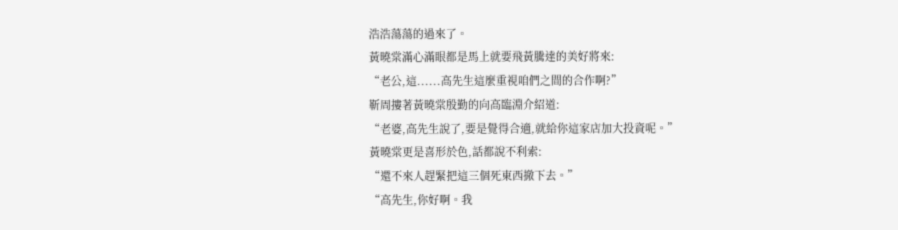浩浩蕩蕩的過來了。
黃曉棠滿心滿眼都是馬上就要飛黃騰達的美好將來:
“老公,這......高先生這麼重視咱們之間的合作啊?”
靳周摟著黃曉棠殷勤的向高臨淵介紹道:
“老婆,高先生說了,要是覺得合適,就給你這家店加大投資呢。”
黃曉棠更是喜形於色,話都說不利索:
“還不來人趕緊把這三個死東西撤下去。”
“高先生,你好啊。我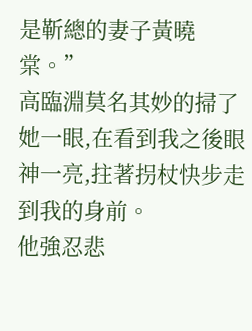是靳總的妻子黃曉棠。”
高臨淵莫名其妙的掃了她一眼,在看到我之後眼神一亮,拄著拐杖快步走到我的身前。
他強忍悲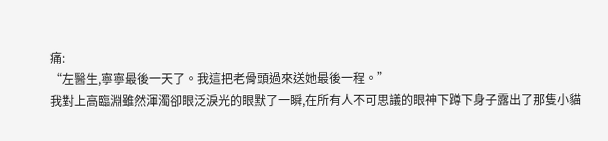痛:
“左醫生,寧寧最後一天了。我這把老骨頭過來送她最後一程。”
我對上高臨淵雖然渾濁卻眼泛淚光的眼默了一瞬,在所有人不可思議的眼神下蹲下身子露出了那隻小貓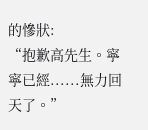的慘狀:
“抱歉高先生。寧寧已經......無力回天了。”